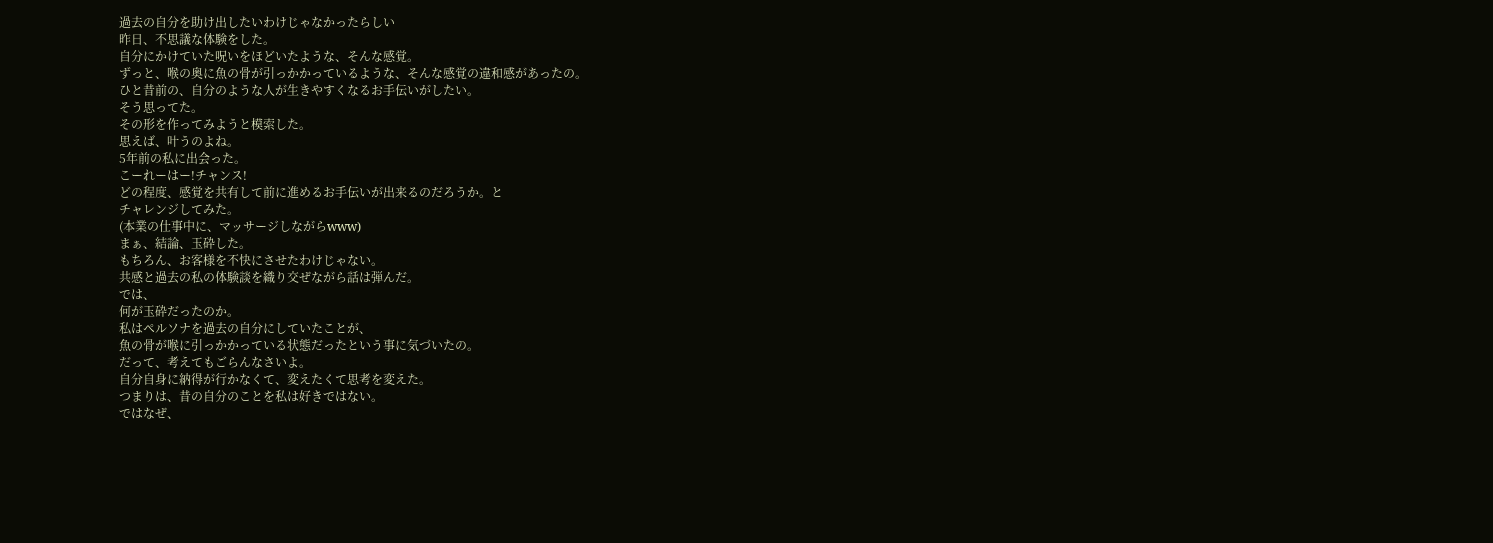過去の自分を助け出したいわけじゃなかったらしい
昨日、不思議な体験をした。
自分にかけていた呪いをほどいたような、そんな感覚。
ずっと、喉の奥に魚の骨が引っかかっているような、そんな感覚の違和感があったの。
ひと昔前の、自分のような人が生きやすくなるお手伝いがしたい。
そう思ってた。
その形を作ってみようと模索した。
思えば、叶うのよね。
5年前の私に出会った。
こーれーはー!チャンス!
どの程度、感覚を共有して前に進めるお手伝いが出来るのだろうか。と
チャレンジしてみた。
(本業の仕事中に、マッサージしながらwww)
まぁ、結論、玉砕した。
もちろん、お客様を不快にさせたわけじゃない。
共感と過去の私の体験談を織り交ぜながら話は弾んだ。
では、
何が玉砕だったのか。
私はペルソナを過去の自分にしていたことが、
魚の骨が喉に引っかかっている状態だったという事に気づいたの。
だって、考えてもごらんなさいよ。
自分自身に納得が行かなくて、変えたくて思考を変えた。
つまりは、昔の自分のことを私は好きではない。
ではなぜ、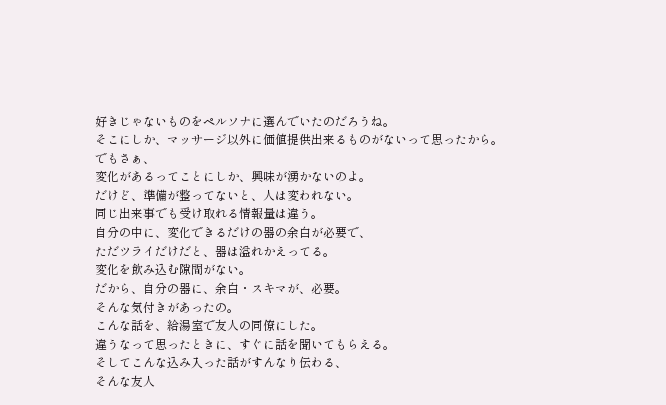好きじゃないものをペルソナに選んでいたのだろうね。
そこにしか、マッサージ以外に価値提供出来るものがないって思ったから。
でもさぁ、
変化があるってことにしか、興味が湧かないのよ。
だけど、準備が整ってないと、人は変われない。
同じ出来事でも受け取れる情報量は違う。
自分の中に、変化できるだけの器の余白が必要で、
ただツライだけだと、器は溢れかえってる。
変化を飲み込む隙間がない。
だから、自分の器に、余白・スキマが、必要。
そんな気付きがあったの。
こんな話を、給湯室で友人の同僚にした。
違うなって思ったときに、すぐに話を聞いてもらえる。
そしてこんな込み入った話がすんなり伝わる、
そんな友人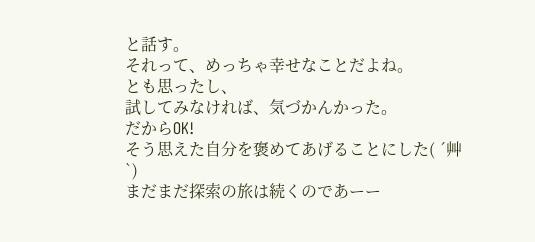と話す。
それって、めっちゃ幸せなことだよね。
とも思ったし、
試してみなければ、気づかんかった。
だからOK!
そう思えた自分を褒めてあげることにした( ´艸`)
まだまだ探索の旅は続くのであーー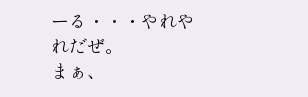ーる・・・やれやれだぜ。
まぁ、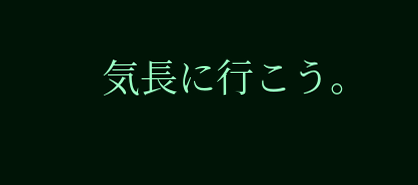気長に行こう。